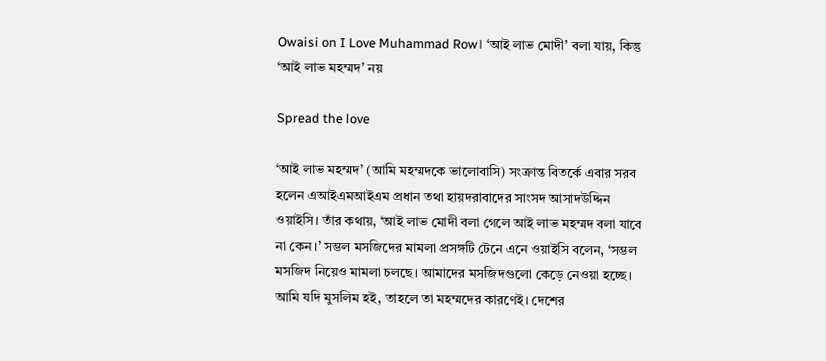Owaisi on I Love Muhammad Row। ‘আই লাভ মোদী’ বলা যায়, কিন্তু ‘আই লাভ মহম্মদ’ নয়

Spread the love

‘আই লাভ মহম্মদ’ (আমি মহম্মদকে ভালোবাসি) সংক্রান্ত বিতর্কে এবার সরব হলেন এআইএমআইএম প্রধান তথা হায়দরাবাদের সাংসদ আসাদউদ্দিন ওয়াইসি। তাঁর কথায়, ‘আই লাভ মোদী বলা গেলে আই লাভ মহম্মদ বলা যাবে না কেন।’ সম্ভল মসজিদের মামলা প্রসঙ্গটি টেনে এনে ওয়াইসি বলেন, ‘সম্ভল মসজিদ নিয়েও মামলা চলছে। আমাদের মসজিদগুলো কেড়ে নেওয়া হচ্ছে। আমি যদি মুসলিম হই, তাহলে তা মহম্মদের কারণেই। দেশের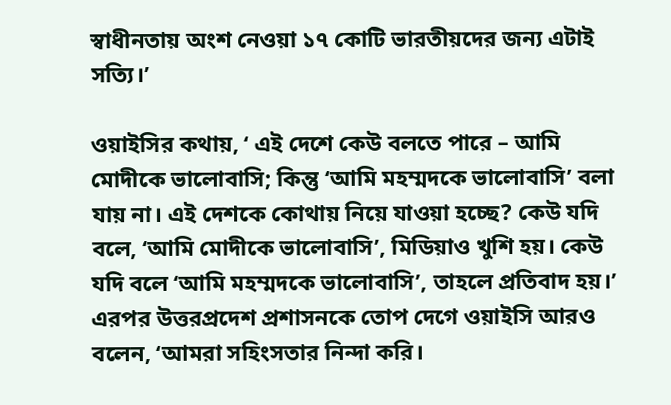স্বাধীনতায় অংশ নেওয়া ১৭ কোটি ভারতীয়দের জন্য এটাই সত্যি।’

ওয়াইসির কথায়, ‘ এই দেশে কেউ বলতে পারে – আমি মোদীকে ভালোবাসি; কিন্তু ‘আমি মহম্মদকে ভালোবাসি’ বলা যায় না। এই দেশকে কোথায় নিয়ে যাওয়া হচ্ছে? কেউ যদি বলে, ‘আমি মোদীকে ভালোবাসি’, মিডিয়াও খুশি হয়। কেউ যদি বলে ‘আমি মহম্মদকে ভালোবাসি’, তাহলে প্রতিবাদ হয়।’ এরপর উত্তরপ্রদেশ প্রশাসনকে তোপ দেগে ওয়াইসি আরও বলেন, ‘আমরা সহিংসতার নিন্দা করি।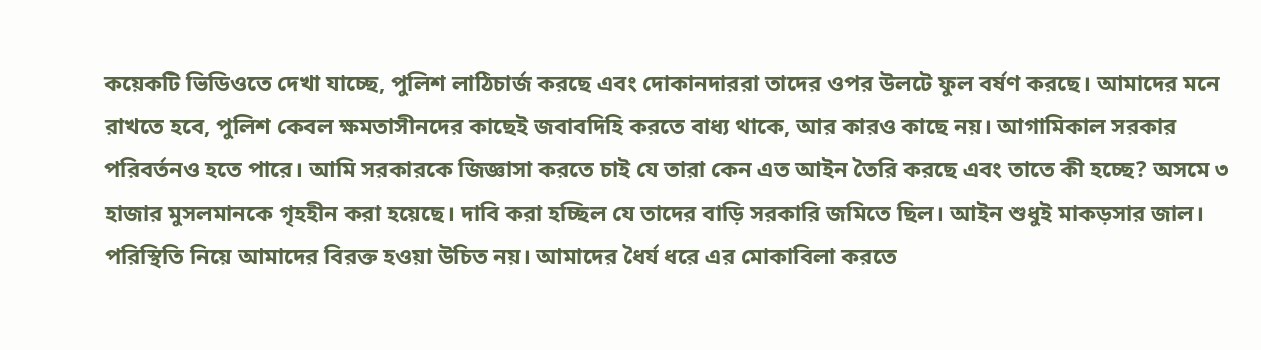কয়েকটি ভিডিওতে দেখা যাচ্ছে, পুলিশ লাঠিচার্জ করছে এবং দোকানদাররা তাদের ওপর উলটে ফুল বর্ষণ করছে। আমাদের মনে রাখতে হবে, পুলিশ কেবল ক্ষমতাসীনদের কাছেই জবাবদিহি করতে বাধ্য থাকে, আর কারও কাছে নয়। আগামিকাল সরকার পরিবর্তনও হতে পারে। আমি সরকারকে জিজ্ঞাসা করতে চাই যে তারা কেন এত আইন তৈরি করছে এবং তাতে কী হচ্ছে? অসমে ৩ হাজার মুসলমানকে গৃহহীন করা হয়েছে। দাবি করা হচ্ছিল যে তাদের বাড়ি সরকারি জমিতে ছিল। আইন শুধুই মাকড়সার জাল। পরিস্থিতি নিয়ে আমাদের বিরক্ত হওয়া উচিত নয়। আমাদের ধৈর্য ধরে এর মোকাবিলা করতে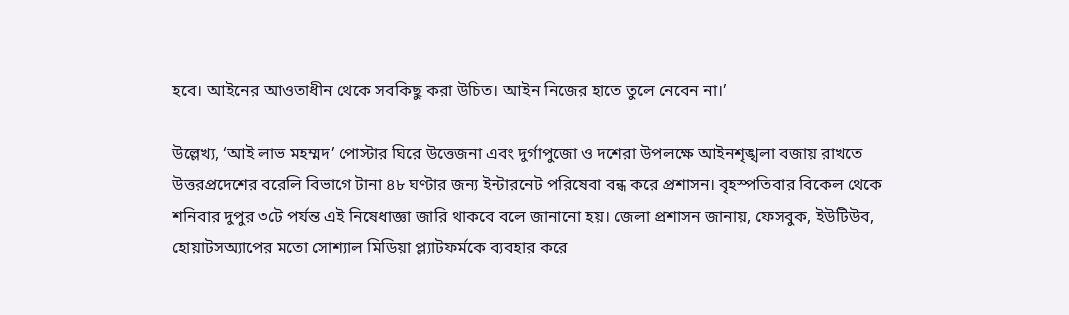হবে। আইনের আওতাধীন থেকে সবকিছু করা উচিত। আইন নিজের হাতে তুলে নেবেন না।’

উল্লেখ্য, ‘আই লাভ মহম্মদ’ পোস্টার ঘিরে উত্তেজনা এবং দুর্গাপুজো ও দশেরা উপলক্ষে আইনশৃঙ্খলা বজায় রাখতে উত্তরপ্রদেশের বরেলি বিভাগে টানা ৪৮ ঘণ্টার জন্য ইন্টারনেট পরিষেবা বন্ধ করে প্রশাসন। বৃহস্পতিবার বিকেল থেকে শনিবার দুপুর ৩টে পর্যন্ত এই নিষেধাজ্ঞা জারি থাকবে বলে জানানো হয়। জেলা প্রশাসন জানায়, ফেসবুক, ইউটিউব, হোয়াটসঅ্যাপের মতো সোশ্যাল মিডিয়া প্ল্যাটফর্মকে ব্যবহার করে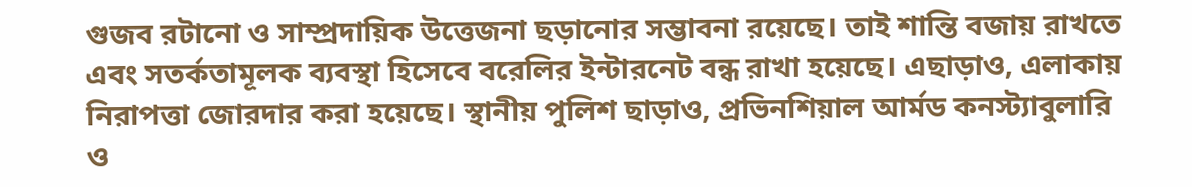গুজব রটানো ও সাম্প্রদায়িক উত্তেজনা ছড়ানোর সম্ভাবনা রয়েছে। তাই শান্তি বজায় রাখতে এবং সতর্কতামূলক ব্যবস্থা হিসেবে বরেলির ইন্টারনেট বন্ধ রাখা হয়েছে। এছাড়াও, এলাকায় নিরাপত্তা জোরদার করা হয়েছে। স্থানীয় পুলিশ ছাড়াও, প্রভিনশিয়াল আর্মড কনস্ট্যাবুলারি ও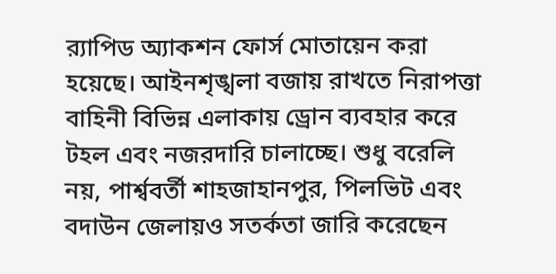র‍্যাপিড অ্যাকশন ফোর্স মোতায়েন করা হয়েছে। আইনশৃঙ্খলা বজায় রাখতে নিরাপত্তা বাহিনী বিভিন্ন এলাকায় ড্রোন ব্যবহার করে টহল এবং নজরদারি চালাচ্ছে। শুধু বরেলি নয়, পার্শ্ববর্তী শাহজাহানপুর, পিলভিট এবং বদাউন জেলায়ও সতর্কতা জারি করেছেন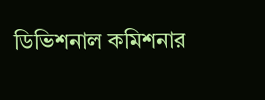ডিভিশনাল কমিশনার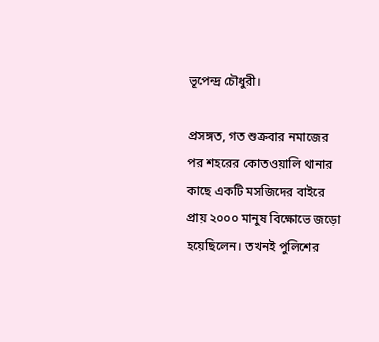ভূপেন্দ্র চৌধুরী।

প্রসঙ্গত, গত শুক্রবার নমাজের পর শহরের কোতওয়ালি থানার কাছে একটি মসজিদের বাইরে প্রায় ২০০০ মানুষ বিক্ষোভে জড়ো হয়েছিলেন। তখনই পুলিশের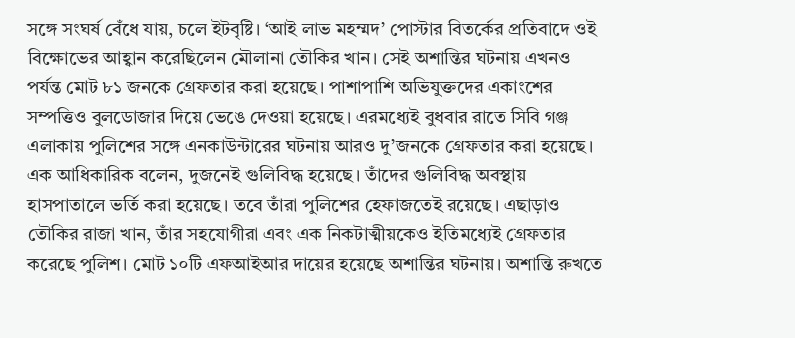সঙ্গে সংঘর্ষ বেঁধে যায়, চলে ইটবৃষ্টি। ‘আই লাভ মহম্মদ’ পোস্টার বিতর্কের প্রতিবাদে ওই বিক্ষোভের আহ্বান করেছিলেন মৌলানা তৌকির খান। সেই অশান্তির ঘটনায় এখনও পর্যন্ত মোট ৮১ জনকে গ্রেফতার করা হয়েছে। পাশাপাশি অভিযুক্তদের একাংশের সম্পত্তিও বুলডোজার দিয়ে ভেঙে দেওয়া হয়েছে। এরমধ্যেই বুধবার রাতে সিবি গঞ্জ এলাকায় পুলিশের সঙ্গে এনকাউন্টারের ঘটনায় আরও দু’জনকে গ্রেফতার করা হয়েছে। এক আধিকারিক বলেন, দুজনেই গুলিবিদ্ধ হয়েছে। তাঁদের গুলিবিদ্ধ অবস্থায় হাসপাতালে ভর্তি করা হয়েছে। তবে তাঁরা পুলিশের হেফাজতেই রয়েছে। এছাড়াও তৌকির রাজা খান, তাঁর সহযোগীরা এবং এক নিকটাত্মীয়কেও ইতিমধ্যেই গ্রেফতার করেছে পুলিশ। মোট ১০টি এফআইআর দায়ের হয়েছে অশান্তির ঘটনায়। অশান্তি রুখতে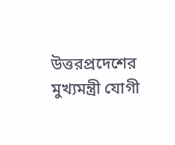উত্তরপ্রদেশের মুখ্যমন্ত্রী যোগী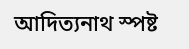আদিত্যনাথ স্পষ্ট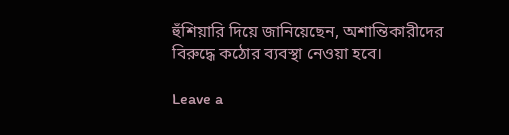হুঁশিয়ারি দিয়ে জানিয়েছেন, অশান্তিকারীদের বিরুদ্ধে কঠোর ব্যবস্থা নেওয়া হবে।

Leave a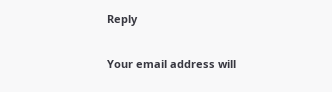Reply

Your email address will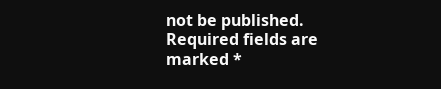not be published. Required fields are marked *